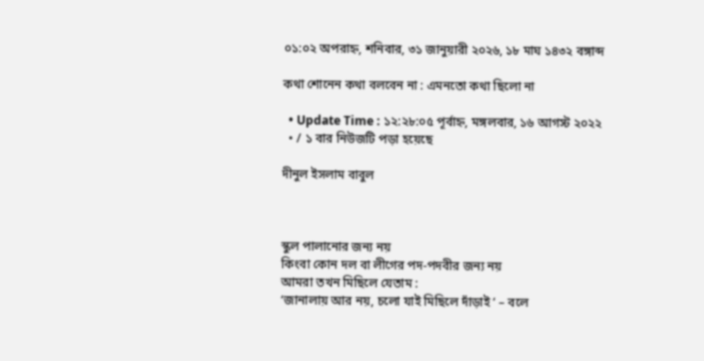০১:০২ অপরাহ্ন, শনিবার, ৩১ জানুয়ারী ২০২৬, ১৮ মাঘ ১৪৩২ বঙ্গাব্দ

কথা শোনেন কথা বলবেন না : এমনতো কথা ছিলো না

  • Update Time : ১২:২৮:০৫ পূর্বাহ্ন, মঙ্গলবার, ১৬ আগস্ট ২০২২
  • / ১ বার নিউজটি পড়া হয়েছে

দীনুল ইসলাম বাবুল



স্কুল পালানোর জন্য নয়
কিংবা কোন দল বা লীগের পদ-পদবীর জন্য নয়
আমরা তখন মিছিলে যেতাম :
‘জানালায় আর নয়, চলো যাই মিছিলে দাঁড়াই ‘ – বলে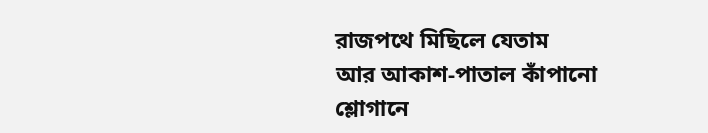রাজপথে মিছিলে যেতাম
আর আকাশ-পাতাল কাঁপানো শ্লোগানে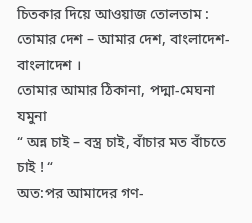চিতকার দিয়ে আওয়াজ তোলতাম :
তোমার দেশ – আমার দেশ, বাংলাদেশ-বাংলাদেশ ।
তোমার আমার ঠিকানা, পদ্মা-মেঘনা যমুনা
“ অন্ন চাই – বস্ত্র চাই, বাঁচার মত বাঁচতে চাই ! “
অত:পর আমাদের গণ-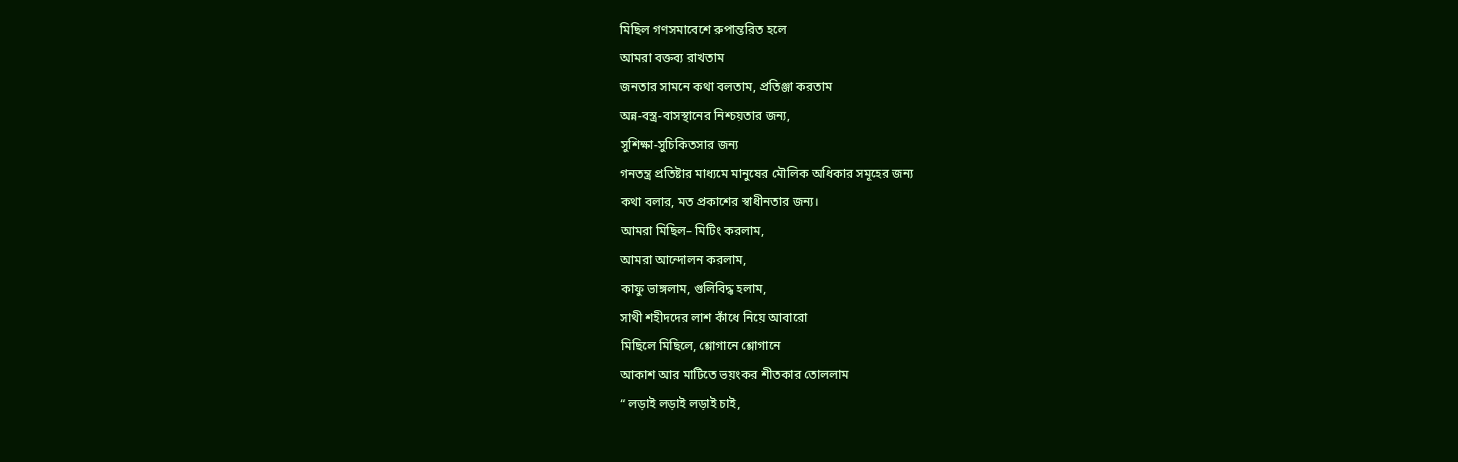মিছিল গণসমাবেশে রুপান্তরিত হলে
আমরা বক্তব্য রাখতাম
জনতার সামনে কথা বলতাম, প্রতিঞ্জা করতাম
অন্ন-বস্ত্র-বাসস্থানের নিশ্চয়তার জন্য,
সুশিক্ষা-সুচিকিতসার জন্য
গনতন্ত্র প্রতিষ্টার মাধ্যমে মানুষের মৌলিক অধিকার সমূহের জন্য
কথা বলার, মত প্রকাশের স্বাধীনতার জন্য।
আমরা মিছিল– মিটিং করলাম,
আমরা আন্দোলন করলাম,
কাফু ভাঙ্গলাম, গুলিবিদ্ধ হলাম,
সাথী শহীদদের লাশ কাঁধে নিয়ে আবারো
মিছিলে মিছিলে, শ্লোগানে শ্লোগানে
আকাশ আর মাটিতে ভয়ংকর শীতকার তোললাম
“ লড়াই লড়াই লড়াই চাই,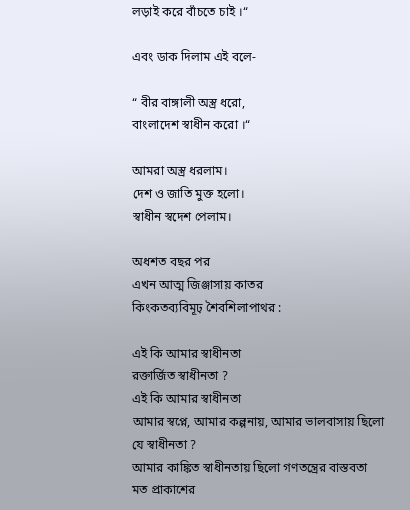লড়াই করে বাঁচতে চাই ।“

এবং ডাক দিলাম এই বলে-

“ বীর বাঙ্গালী অস্ত্র ধরো,
বাংলাদেশ স্বাধীন করো ।“

আমরা অস্ত্র ধরলাম।
দেশ ও জাতি মুক্ত হলো।
স্বাধীন স্বদেশ পেলাম।

অধশত বছর পর
এখন আত্ম জিঞ্জাসায় কাতর
কিংকতব্যবিমূঢ় শৈবশিলাপাথর :

এই কি আমার স্বাধীনতা
রক্তার্জিত স্বাধীনতা ?
এই কি আমার স্বাধীনতা
আমার স্বপ্নে, আমার কল্পনায়, আমার ভালবাসায় ছিলো
যে স্বাধীনতা ?
আমার কাঙ্কিত স্বাধীনতায় ছিলো গণতন্ত্রের বাস্তবতা
মত প্রাকাশের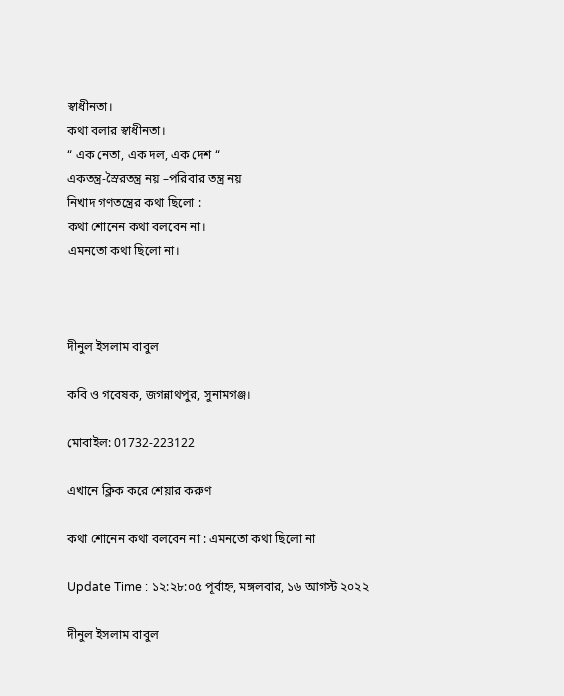স্বাধীনতা।
কথা বলার স্বাধীনতা।
“ এক নেতা, এক দল, এক দেশ “
একতন্ত্র-স্রৈরতন্ত্র নয় –পরিবার তন্ত্র নয়
নিখাদ গণতন্ত্রের কথা ছিলো :
কথা শোনেন কথা বলবেন না।
এমনতো কথা ছিলো না।



দীনুল ইসলাম বাবুল

কবি ও গবেষক, জগন্নাথপুর, সুনামগঞ্জ।

মোবাইল: 01732-223122

এখানে ক্লিক করে শেয়ার করুণ

কথা শোনেন কথা বলবেন না : এমনতো কথা ছিলো না

Update Time : ১২:২৮:০৫ পূর্বাহ্ন, মঙ্গলবার, ১৬ আগস্ট ২০২২

দীনুল ইসলাম বাবুল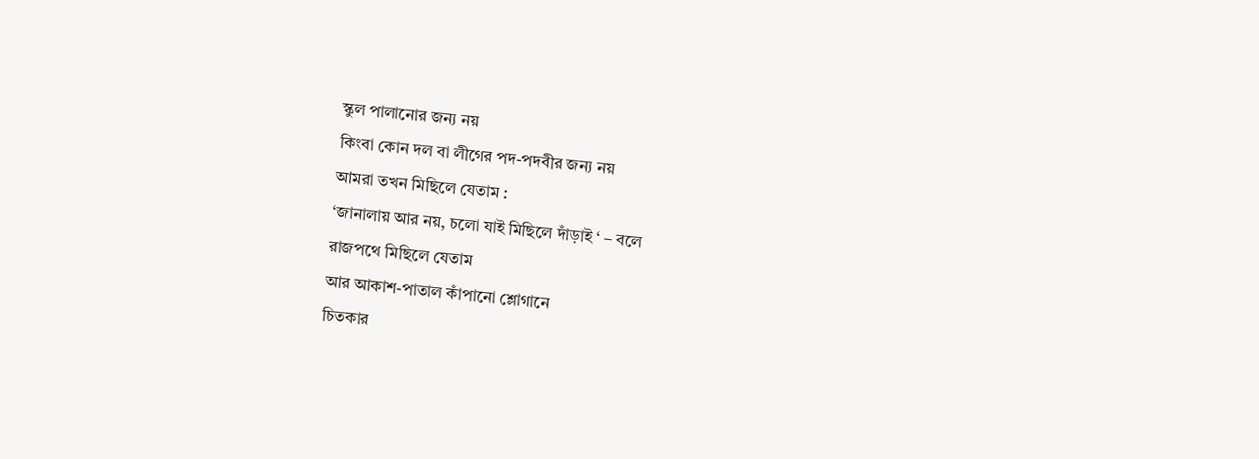স্কুল পালানোর জন্য নয়
কিংবা কোন দল বা লীগের পদ-পদবীর জন্য নয়
আমরা তখন মিছিলে যেতাম :
‘জানালায় আর নয়, চলো যাই মিছিলে দাঁড়াই ‘ – বলে
রাজপথে মিছিলে যেতাম
আর আকাশ-পাতাল কাঁপানো শ্লোগানে
চিতকার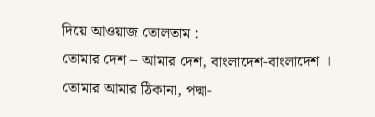দিয়ে আওয়াজ তোলতাম :
তোমার দেশ – আমার দেশ, বাংলাদেশ-বাংলাদেশ ।
তোমার আমার ঠিকানা, পদ্মা-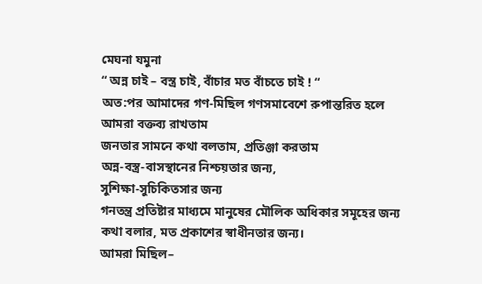মেঘনা যমুনা
“ অন্ন চাই – বস্ত্র চাই, বাঁচার মত বাঁচতে চাই ! “
অত:পর আমাদের গণ-মিছিল গণসমাবেশে রুপান্তরিত হলে
আমরা বক্তব্য রাখতাম
জনতার সামনে কথা বলতাম, প্রতিঞ্জা করতাম
অন্ন-বস্ত্র-বাসস্থানের নিশ্চয়তার জন্য,
সুশিক্ষা-সুচিকিতসার জন্য
গনতন্ত্র প্রতিষ্টার মাধ্যমে মানুষের মৌলিক অধিকার সমূহের জন্য
কথা বলার, মত প্রকাশের স্বাধীনতার জন্য।
আমরা মিছিল–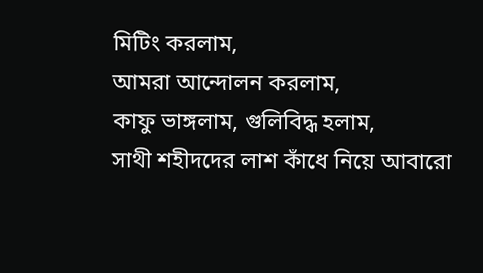মিটিং করলাম,
আমরা আন্দোলন করলাম,
কাফু ভাঙ্গলাম, গুলিবিদ্ধ হলাম,
সাথী শহীদদের লাশ কাঁধে নিয়ে আবারো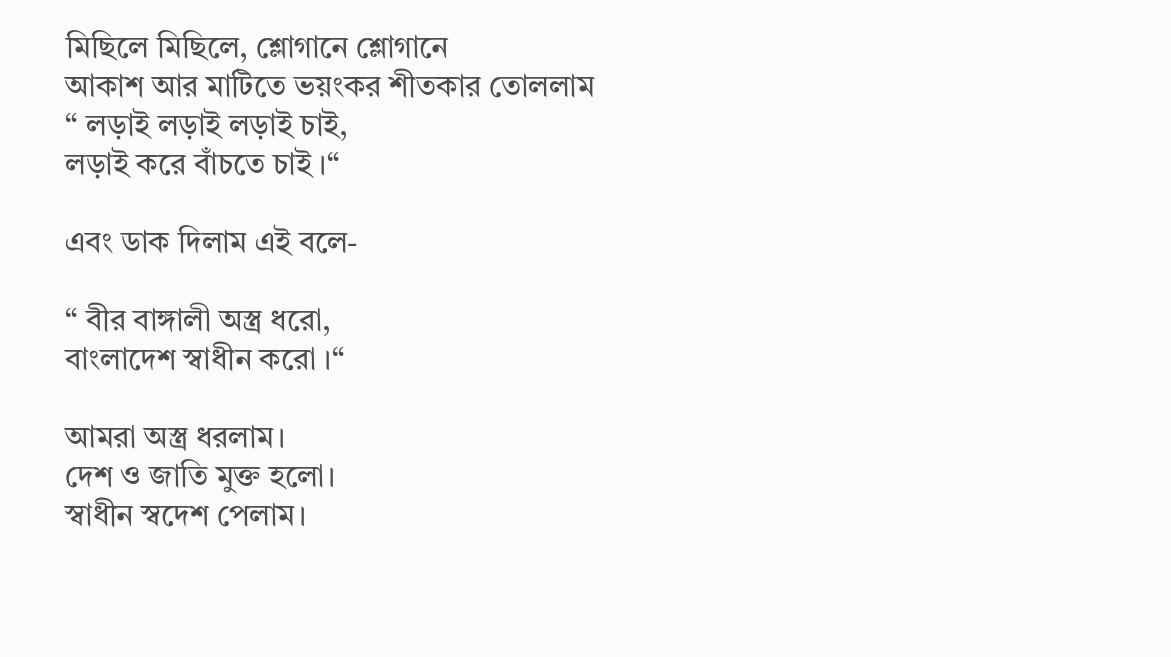মিছিলে মিছিলে, শ্লোগানে শ্লোগানে
আকাশ আর মাটিতে ভয়ংকর শীতকার তোললাম
“ লড়াই লড়াই লড়াই চাই,
লড়াই করে বাঁচতে চাই ।“

এবং ডাক দিলাম এই বলে-

“ বীর বাঙ্গালী অস্ত্র ধরো,
বাংলাদেশ স্বাধীন করো ।“

আমরা অস্ত্র ধরলাম।
দেশ ও জাতি মুক্ত হলো।
স্বাধীন স্বদেশ পেলাম।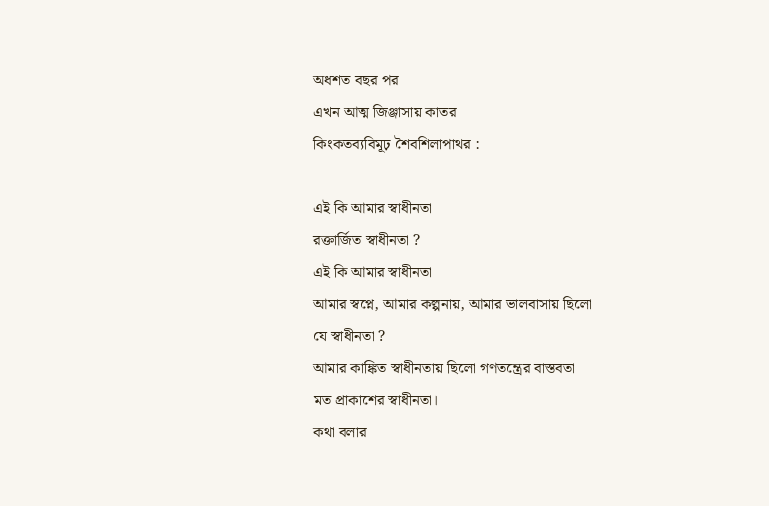অধশত বছর পর
এখন আত্ম জিঞ্জাসায় কাতর
কিংকতব্যবিমূঢ় শৈবশিলাপাথর :

এই কি আমার স্বাধীনতা
রক্তার্জিত স্বাধীনতা ?
এই কি আমার স্বাধীনতা
আমার স্বপ্নে, আমার কল্পনায়, আমার ভালবাসায় ছিলো
যে স্বাধীনতা ?
আমার কাঙ্কিত স্বাধীনতায় ছিলো গণতন্ত্রের বাস্তবতা
মত প্রাকাশের স্বাধীনতা।
কথা বলার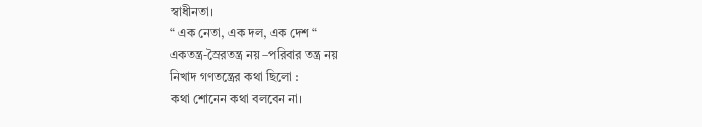স্বাধীনতা।
“ এক নেতা, এক দল, এক দেশ “
একতন্ত্র-স্রৈরতন্ত্র নয় –পরিবার তন্ত্র নয়
নিখাদ গণতন্ত্রের কথা ছিলো :
কথা শোনেন কথা বলবেন না।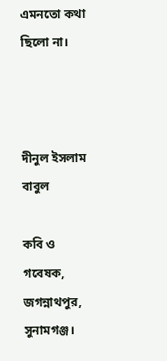এমনতো কথা ছিলো না।



দীনুল ইসলাম বাবুল

কবি ও গবেষক, জগন্নাথপুর, সুনামগঞ্জ।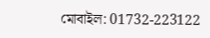মোবাইল: 01732-223122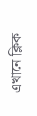এখানে ক্লিক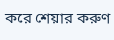করে শেয়ার করুণ